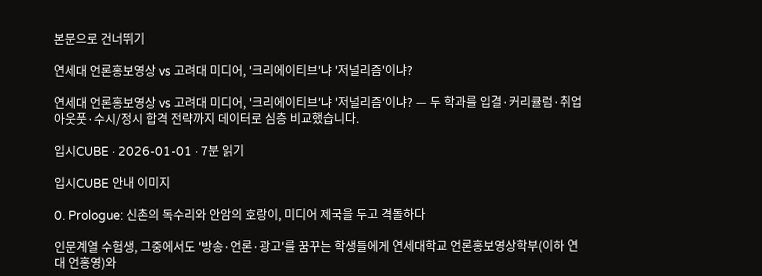본문으로 건너뛰기

연세대 언론홍보영상 vs 고려대 미디어, '크리에이티브'냐 '저널리즘'이냐?

연세대 언론홍보영상 vs 고려대 미디어, '크리에이티브'냐 '저널리즘'이냐? — 두 학과를 입결·커리큘럼·취업 아웃풋·수시/정시 합격 전략까지 데이터로 심층 비교했습니다.

입시CUBE · 2026-01-01 · 7분 읽기

입시CUBE 안내 이미지

0. Prologue: 신촌의 독수리와 안암의 호랑이, 미디어 제국을 두고 격돌하다

인문계열 수험생, 그중에서도 '방송·언론·광고'를 꿈꾸는 학생들에게 연세대학교 언론홍보영상학부(이하 연대 언홍영)와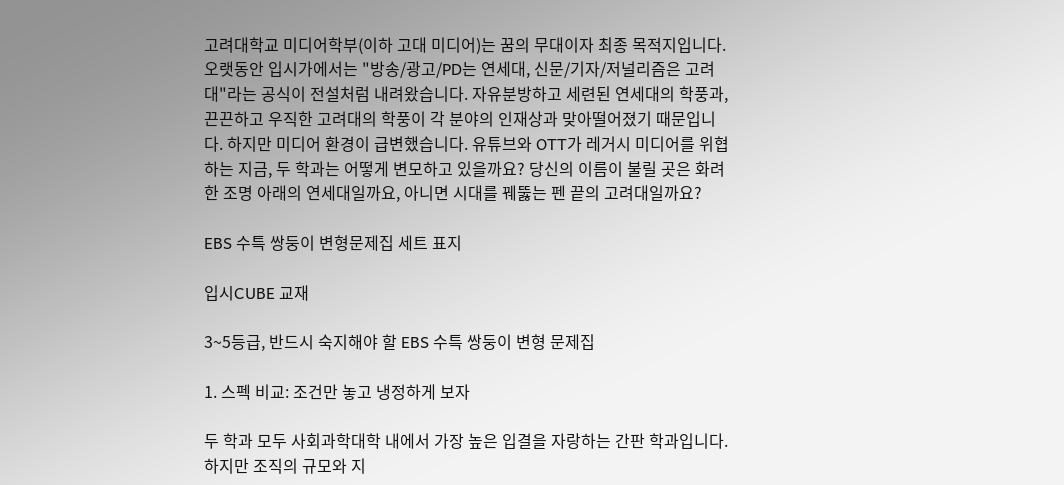고려대학교 미디어학부(이하 고대 미디어)는 꿈의 무대이자 최종 목적지입니다. 오랫동안 입시가에서는 "방송/광고/PD는 연세대, 신문/기자/저널리즘은 고려대"라는 공식이 전설처럼 내려왔습니다. 자유분방하고 세련된 연세대의 학풍과, 끈끈하고 우직한 고려대의 학풍이 각 분야의 인재상과 맞아떨어졌기 때문입니다. 하지만 미디어 환경이 급변했습니다. 유튜브와 OTT가 레거시 미디어를 위협하는 지금, 두 학과는 어떻게 변모하고 있을까요? 당신의 이름이 불릴 곳은 화려한 조명 아래의 연세대일까요, 아니면 시대를 꿰뚫는 펜 끝의 고려대일까요?

EBS 수특 쌍둥이 변형문제집 세트 표지

입시CUBE 교재

3~5등급, 반드시 숙지해야 할 EBS 수특 쌍둥이 변형 문제집

1. 스펙 비교: 조건만 놓고 냉정하게 보자

두 학과 모두 사회과학대학 내에서 가장 높은 입결을 자랑하는 간판 학과입니다. 하지만 조직의 규모와 지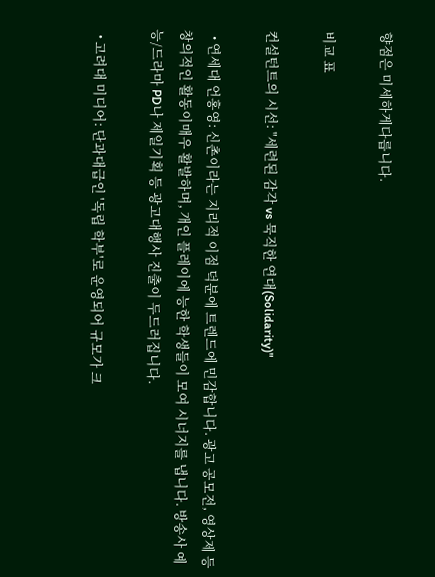향점은 미세하게다릅니다.

비교 표

컨설턴트의 시선: "세련된 감각 vs 묵직한 연대(Solidarity)"

  • 연세대 언홍영: 신촌이라는 지리적 이점 덕분에 트렌드에 민감합니다. 광고 공모전, 영상제 등 창의적인 활동이매우 활발하며, 개인 플레이에 능한 학생들이 모여 시너지를 냅니다. 방송사 예능/드라마 PD나 제일기획 등 광고대행사 진출이 두드러집니다.

  • 고려대 미디어: 단과대급인 '독립 학부'로 운영되어 규모가 크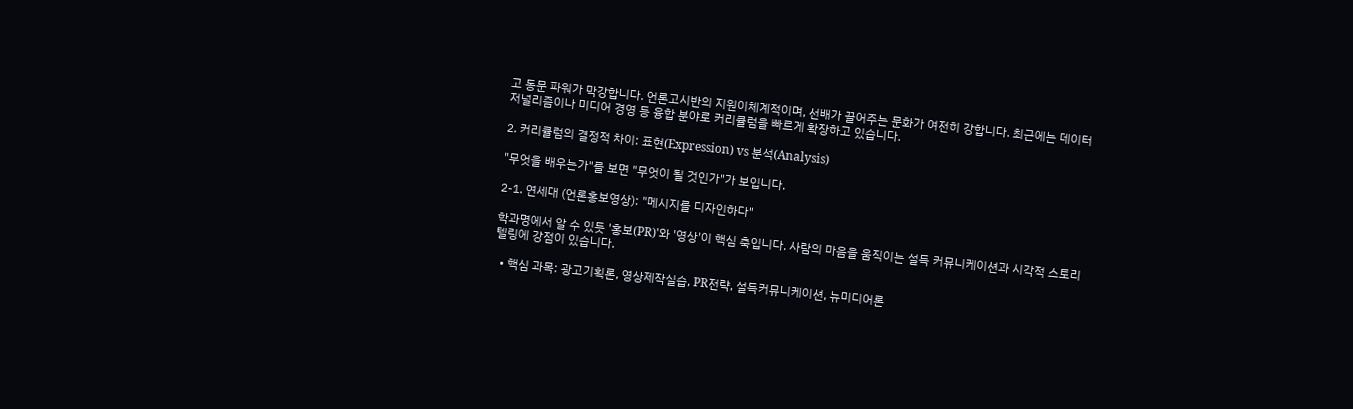고 동문 파워가 막강합니다. 언론고시반의 지원이체계적이며, 선배가 끌어주는 문화가 여전히 강합니다. 최근에는 데이터 저널리즘이나 미디어 경영 등 융합 분야로 커리큘럼을 빠르게 확장하고 있습니다.

2. 커리큘럼의 결정적 차이: 표현(Expression) vs 분석(Analysis)

"무엇을 배우는가"를 보면 "무엇이 될 것인가"가 보입니다.

2-1. 연세대 (언론홍보영상): "메시지를 디자인하다"

학과명에서 알 수 있듯 '홍보(PR)'와 '영상'이 핵심 축입니다. 사람의 마음을 움직이는 설득 커뮤니케이션과 시각적 스토리텔링에 강점이 있습니다.

  • 핵심 과목: 광고기획론, 영상제작실습, PR전략, 설득커뮤니케이션, 뉴미디어론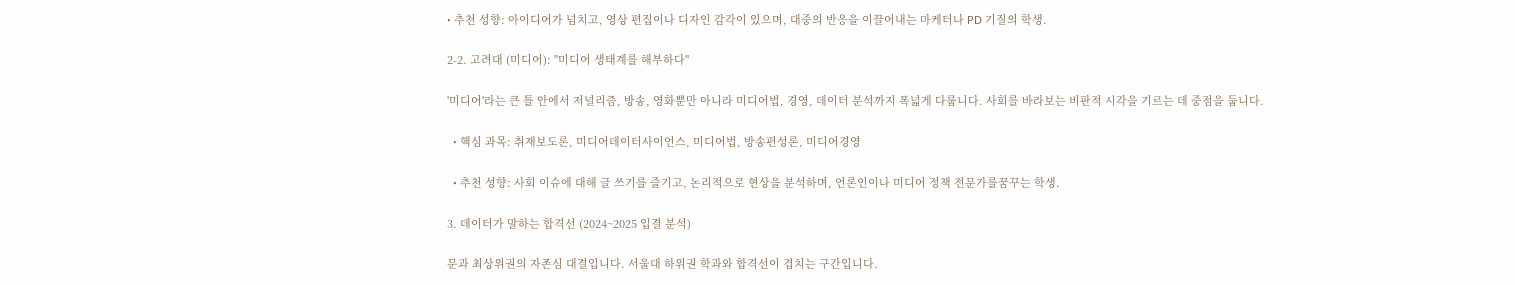• 추천 성향: 아이디어가 넘치고, 영상 편집이나 디자인 감각이 있으며, 대중의 반응을 이끌어내는 마케터나 PD 기질의 학생.

2-2. 고려대 (미디어): "미디어 생태계를 해부하다"

'미디어'라는 큰 틀 안에서 저널리즘, 방송, 영화뿐만 아니라 미디어법, 경영, 데이터 분석까지 폭넓게 다룹니다. 사회를 바라보는 비판적 시각을 기르는 데 중점을 둡니다.

  • 핵심 과목: 취재보도론, 미디어데이터사이언스, 미디어법, 방송편성론, 미디어경영

  • 추천 성향: 사회 이슈에 대해 글 쓰기를 즐기고, 논리적으로 현상을 분석하며, 언론인이나 미디어 정책 전문가를꿈꾸는 학생.

3. 데이터가 말하는 합격선 (2024~2025 입결 분석)

문과 최상위권의 자존심 대결입니다. 서울대 하위권 학과와 합격선이 겹치는 구간입니다.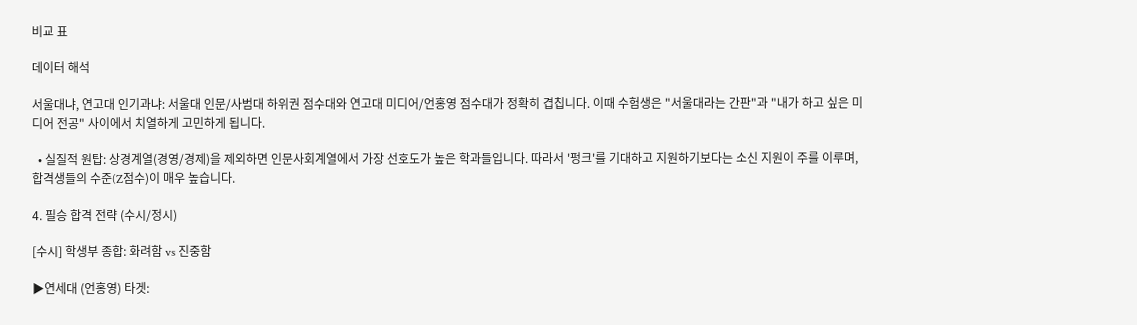비교 표

데이터 해석

서울대냐, 연고대 인기과냐: 서울대 인문/사범대 하위권 점수대와 연고대 미디어/언홍영 점수대가 정확히 겹칩니다. 이때 수험생은 "서울대라는 간판"과 "내가 하고 싶은 미디어 전공" 사이에서 치열하게 고민하게 됩니다.

  • 실질적 원탑: 상경계열(경영/경제)을 제외하면 인문사회계열에서 가장 선호도가 높은 학과들입니다. 따라서 '펑크'를 기대하고 지원하기보다는 소신 지원이 주를 이루며, 합격생들의 수준(Z점수)이 매우 높습니다.

4. 필승 합격 전략 (수시/정시)

[수시] 학생부 종합: 화려함 vs 진중함

▶연세대 (언홍영) 타겟: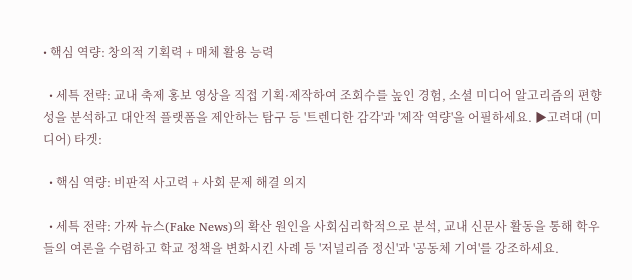• 핵심 역량: 창의적 기획력 + 매체 활용 능력

  • 세특 전략: 교내 축제 홍보 영상을 직접 기획·제작하여 조회수를 높인 경험, 소셜 미디어 알고리즘의 편향성을 분석하고 대안적 플랫폼을 제안하는 탐구 등 '트렌디한 감각'과 '제작 역량'을 어필하세요. ▶고려대 (미디어) 타겟:

  • 핵심 역량: 비판적 사고력 + 사회 문제 해결 의지

  • 세특 전략: 가짜 뉴스(Fake News)의 확산 원인을 사회심리학적으로 분석, 교내 신문사 활동을 통해 학우들의 여론을 수렴하고 학교 정책을 변화시킨 사례 등 '저널리즘 정신'과 '공동체 기여'를 강조하세요.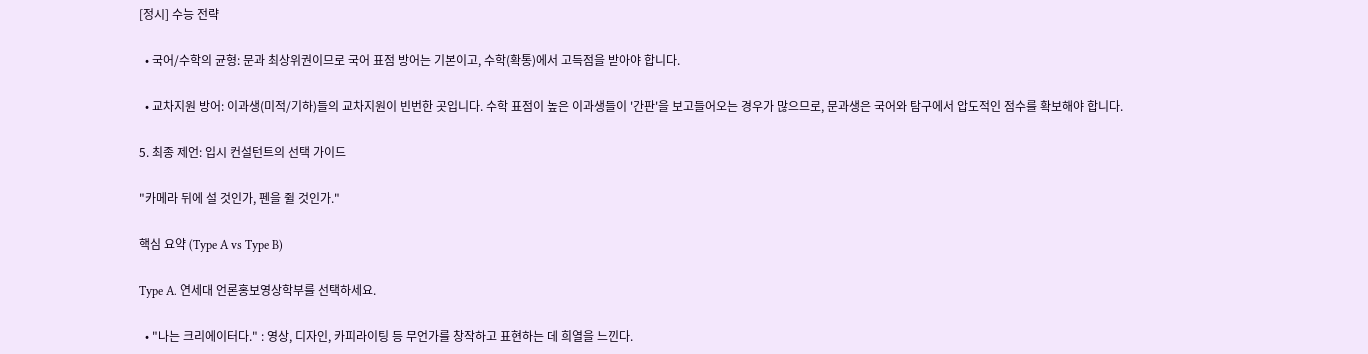[정시] 수능 전략

  • 국어/수학의 균형: 문과 최상위권이므로 국어 표점 방어는 기본이고, 수학(확통)에서 고득점을 받아야 합니다.

  • 교차지원 방어: 이과생(미적/기하)들의 교차지원이 빈번한 곳입니다. 수학 표점이 높은 이과생들이 '간판'을 보고들어오는 경우가 많으므로, 문과생은 국어와 탐구에서 압도적인 점수를 확보해야 합니다.

5. 최종 제언: 입시 컨설턴트의 선택 가이드

"카메라 뒤에 설 것인가, 펜을 쥘 것인가."

핵심 요약 (Type A vs Type B)

Type A. 연세대 언론홍보영상학부를 선택하세요.

  • "나는 크리에이터다." : 영상, 디자인, 카피라이팅 등 무언가를 창작하고 표현하는 데 희열을 느낀다.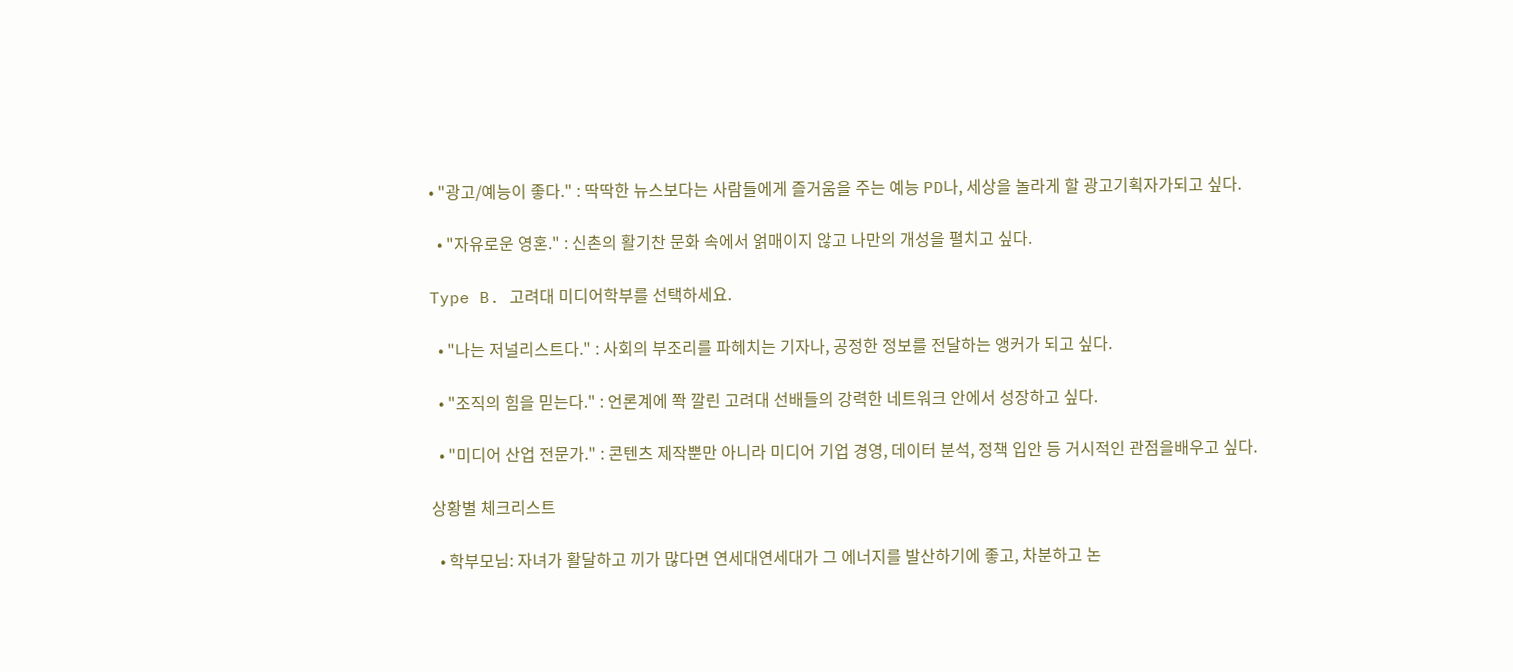• "광고/예능이 좋다." : 딱딱한 뉴스보다는 사람들에게 즐거움을 주는 예능 PD나, 세상을 놀라게 할 광고기획자가되고 싶다.

  • "자유로운 영혼." : 신촌의 활기찬 문화 속에서 얽매이지 않고 나만의 개성을 펼치고 싶다.

Type B. 고려대 미디어학부를 선택하세요.

  • "나는 저널리스트다." : 사회의 부조리를 파헤치는 기자나, 공정한 정보를 전달하는 앵커가 되고 싶다.

  • "조직의 힘을 믿는다." : 언론계에 쫙 깔린 고려대 선배들의 강력한 네트워크 안에서 성장하고 싶다.

  • "미디어 산업 전문가." : 콘텐츠 제작뿐만 아니라 미디어 기업 경영, 데이터 분석, 정책 입안 등 거시적인 관점을배우고 싶다.

상황별 체크리스트

  • 학부모님: 자녀가 활달하고 끼가 많다면 연세대연세대가 그 에너지를 발산하기에 좋고, 차분하고 논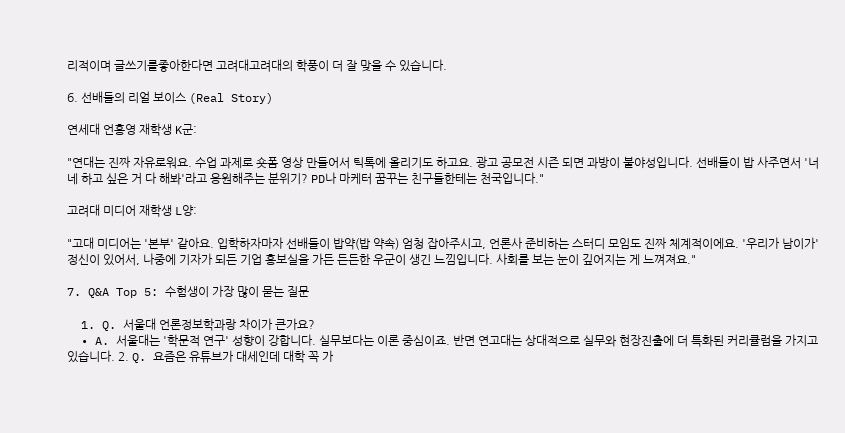리적이며 글쓰기를좋아한다면 고려대고려대의 학풍이 더 잘 맞을 수 있습니다.

6. 선배들의 리얼 보이스 (Real Story)

연세대 언홍영 재학생 K군:

"연대는 진짜 자유로워요. 수업 과제로 숏폼 영상 만들어서 틱톡에 올리기도 하고요. 광고 공모전 시즌 되면 과방이 불야성입니다. 선배들이 밥 사주면서 '너네 하고 싶은 거 다 해봐'라고 응원해주는 분위기? PD나 마케터 꿈꾸는 친구들한테는 천국입니다."

고려대 미디어 재학생 L양:

"고대 미디어는 '본부' 같아요. 입학하자마자 선배들이 밥약(밥 약속) 엄청 잡아주시고, 언론사 준비하는 스터디 모임도 진짜 체계적이에요. '우리가 남이가' 정신이 있어서, 나중에 기자가 되든 기업 홍보실을 가든 든든한 우군이 생긴 느낌입니다. 사회를 보는 눈이 깊어지는 게 느껴져요."

7. Q&A Top 5: 수험생이 가장 많이 묻는 질문

  1. Q. 서울대 언론정보학과랑 차이가 큰가요?
  • A. 서울대는 '학문적 연구' 성향이 강합니다. 실무보다는 이론 중심이죠. 반면 연고대는 상대적으로 실무와 현장진출에 더 특화된 커리큘럼을 가지고 있습니다. 2. Q. 요즘은 유튜브가 대세인데 대학 꼭 가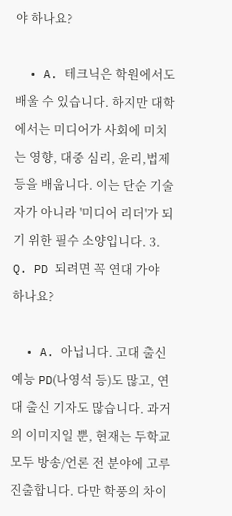야 하나요?

  • A. 테크닉은 학원에서도 배울 수 있습니다. 하지만 대학에서는 미디어가 사회에 미치는 영향, 대중 심리, 윤리,법제 등을 배웁니다. 이는 단순 기술자가 아니라 '미디어 리더'가 되기 위한 필수 소양입니다. 3. Q. PD 되려면 꼭 연대 가야 하나요?

  • A. 아닙니다. 고대 출신 예능 PD(나영석 등)도 많고, 연대 출신 기자도 많습니다. 과거의 이미지일 뿐, 현재는 두학교 모두 방송/언론 전 분야에 고루 진출합니다. 다만 학풍의 차이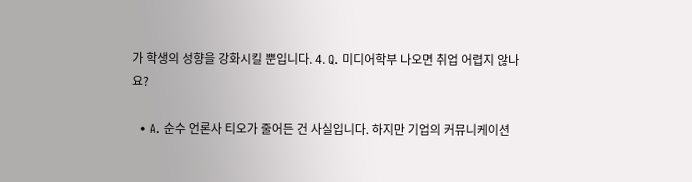가 학생의 성향을 강화시킬 뿐입니다. 4. Q. 미디어학부 나오면 취업 어렵지 않나요?

  • A. 순수 언론사 티오가 줄어든 건 사실입니다. 하지만 기업의 커뮤니케이션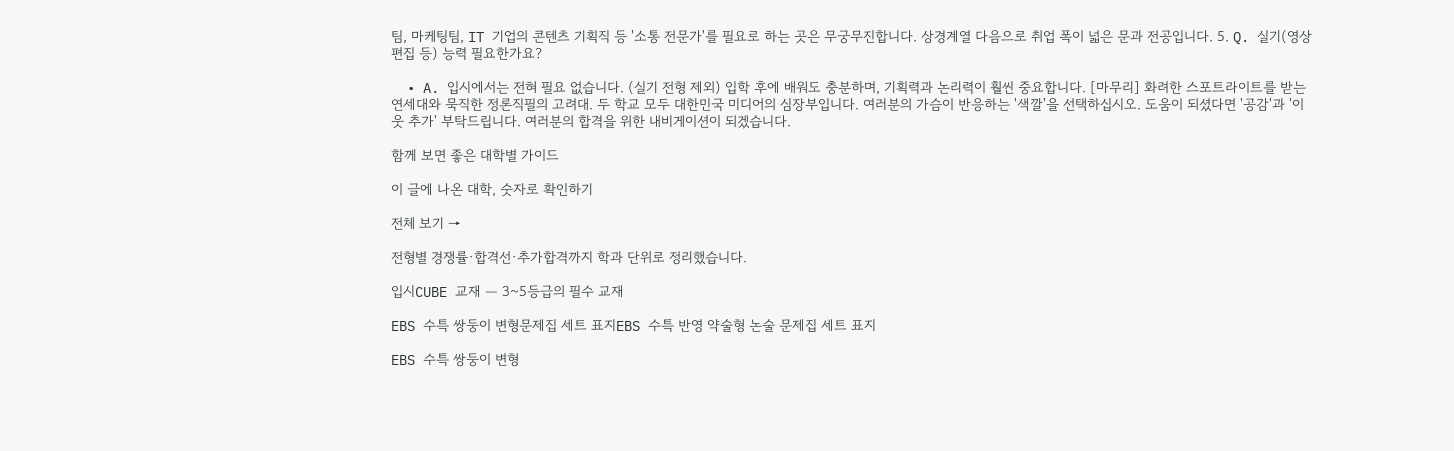팀, 마케팅팀, IT 기업의 콘텐츠 기획직 등 '소통 전문가'를 필요로 하는 곳은 무궁무진합니다. 상경계열 다음으로 취업 폭이 넓은 문과 전공입니다. 5. Q. 실기(영상 편집 등) 능력 필요한가요?

  • A. 입시에서는 전혀 필요 없습니다. (실기 전형 제외) 입학 후에 배워도 충분하며, 기획력과 논리력이 훨씬 중요합니다. [마무리] 화려한 스포트라이트를 받는 연세대와 묵직한 정론직필의 고려대. 두 학교 모두 대한민국 미디어의 심장부입니다. 여러분의 가슴이 반응하는 '색깔'을 선택하십시오. 도움이 되셨다면 '공감'과 '이웃 추가' 부탁드립니다. 여러분의 합격을 위한 내비게이션이 되겠습니다.

함께 보면 좋은 대학별 가이드

이 글에 나온 대학, 숫자로 확인하기

전체 보기 →

전형별 경쟁률·합격선·추가합격까지 학과 단위로 정리했습니다.

입시CUBE 교재 — 3~5등급의 필수 교재

EBS 수특 쌍둥이 변형문제집 세트 표지EBS 수특 반영 약술형 논술 문제집 세트 표지

EBS 수특 쌍둥이 변형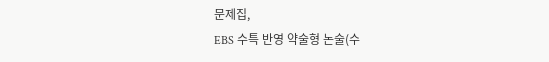문제집,
EBS 수특 반영 약술형 논술(수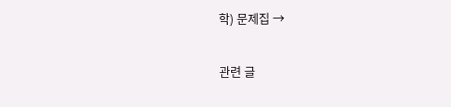학) 문제집 →

관련 글